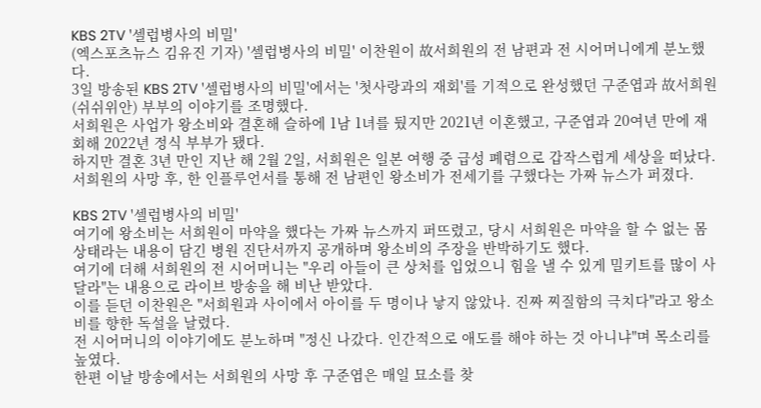KBS 2TV '셀럽병사의 비밀'
(엑스포츠뉴스 김유진 기자) '셀럽병사의 비밀' 이찬원이 故서희원의 전 남편과 전 시어머니에게 분노했다.
3일 방송된 KBS 2TV '셀럽병사의 비밀'에서는 '첫사랑과의 재회'를 기적으로 완성했던 구준엽과 故서희원(쉬쉬위안) 부부의 이야기를 조명했다.
서희원은 사업가 왕소비와 결혼해 슬하에 1남 1녀를 뒀지만 2021년 이혼했고, 구준엽과 20여년 만에 재회해 2022년 정식 부부가 됐다.
하지만 결혼 3년 만인 지난 해 2월 2일, 서희원은 일본 여행 중 급성 폐렴으로 갑작스럽게 세상을 떠났다.
서희원의 사망 후, 한 인플루언서를 통해 전 남편인 왕소비가 전세기를 구했다는 가짜 뉴스가 퍼졌다.

KBS 2TV '셀럽병사의 비밀'
여기에 왕소비는 서희원이 마약을 했다는 가짜 뉴스까지 퍼뜨렸고, 당시 서희원은 마약을 할 수 없는 몸상태라는 내용이 담긴 병원 진단서까지 공개하며 왕소비의 주장을 반박하기도 했다.
여기에 더해 서희원의 전 시어머니는 "우리 아들이 큰 상처를 입었으니 힘을 낼 수 있게 밀키트를 많이 사달라"는 내용으로 라이브 방송을 해 비난 받았다.
이를 듣던 이찬원은 "서희원과 사이에서 아이를 두 명이나 낳지 않았나. 진짜 찌질함의 극치다"라고 왕소비를 향한 독설을 날렸다.
전 시어머니의 이야기에도 분노하며 "정신 나갔다. 인간적으로 애도를 해야 하는 것 아니냐"며 목소리를 높였다.
한편 이날 방송에서는 서희원의 사망 후 구준엽은 매일 묘소를 찾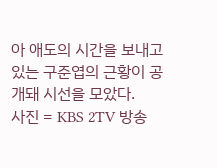아 애도의 시간을 보내고 있는 구준엽의 근황이 공개돼 시선을 모았다.
사진 = KBS 2TV 방송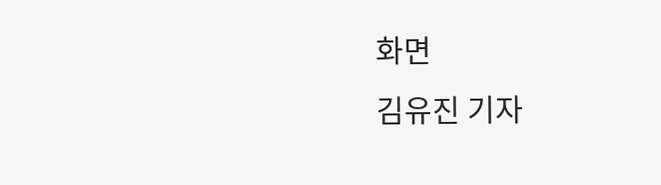화면
김유진 기자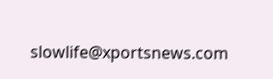slowlife@xportsnews.com